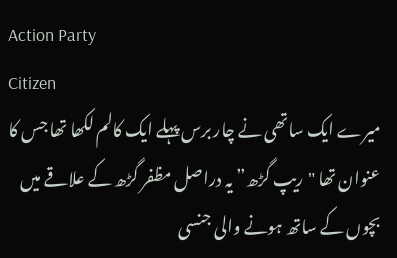Action Party
Citizen
میرے ایک ساتھی نے چار برس پہلے ایک کالم لکھا تھا جس کا عنوان تھا "ریپ گڑھ” یہ دراصل مظفر گڑھ کے علاقے میں بچوں کے ساتھ ہونے والی جنسی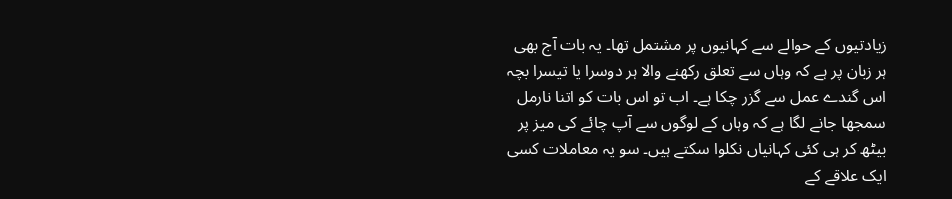زیادتیوں کے حوالے سے کہانیوں پر مشتمل تھا۔ یہ بات آج بھی ہر زبان پر ہے کہ وہاں سے تعلق رکھنے والا ہر دوسرا یا تیسرا بچہ اس گندے عمل سے گزر چکا ہے۔ اب تو اس بات کو اتنا نارمل سمجھا جانے لگا ہے کہ وہاں کے لوگوں سے آپ چائے کی میز پر بیٹھ کر ہی کئی کہانیاں نکلوا سکتے ہیں۔ سو یہ معاملات کسی ایک علاقے کے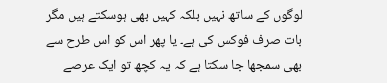لوگوں کے ساتھ نہیں بلکہ کہیں بھی ہوسکتے ہیں مگر بات صرف فوکس کی ہے۔ یا پھر اس کو اس طرح سے بھی سمجھا جا سکتا ہے کہ یہ کچھ تو ایک عرصے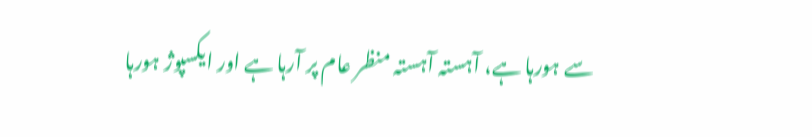سے ہورہا ہے، آہستہ آہستہ منظر عام پر آرہا ہے اور ایکسپوژ ہورہا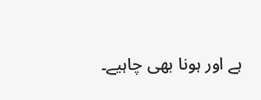ہے اور ہونا بھی چاہیے۔